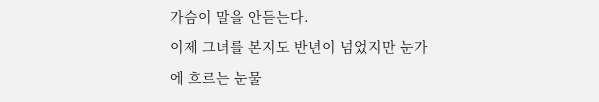가슴이 말을 안듣는다.
이제 그녀를 본지도 반년이 넘었지만 눈가에 흐르는 눈물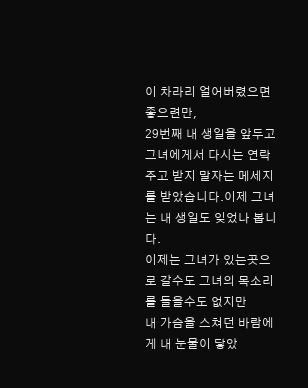이 차라리 얼어버렸으면 좋으련만,
29번째 내 생일을 앞두고 그녀에게서 다시는 연락 주고 받지 말자는 메세지를 받았습니다.이제 그녀는 내 생일도 잊었나 봅니다.
이제는 그녀가 있는곳으로 갈수도 그녀의 목소리를 들을수도 없지만
내 가슴을 스쳐던 바람에게 내 눈물이 닿았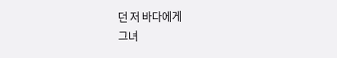던 저 바다에게
그녀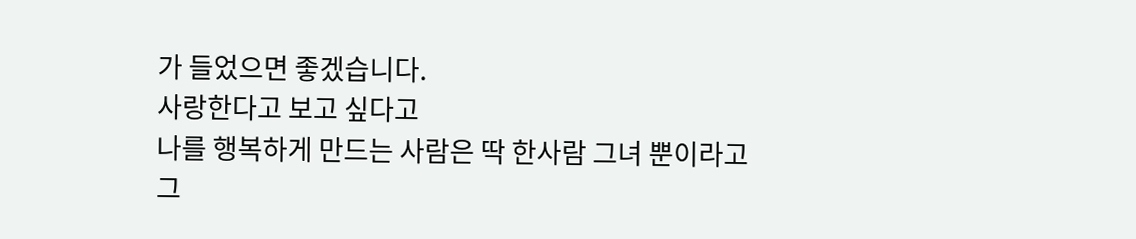가 들었으면 좋겠습니다.
사랑한다고 보고 싶다고
나를 행복하게 만드는 사람은 딱 한사람 그녀 뿐이라고
그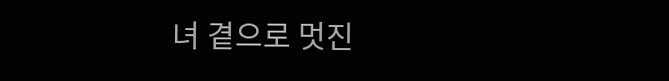녀 곁으로 멋진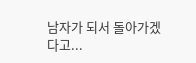남자가 되서 돌아가겠다고...